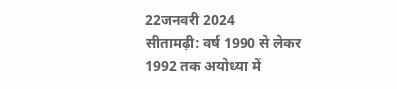22जनवरी 2024
सीतामढ़ी: वर्ष 1990 से लेकर 1992 तक अयोध्या में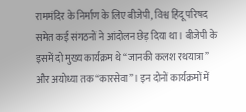राममंदिर के निर्माण के लिए बीजेपी, विश्व हिंदू परिषद समेत कई संगठनों ने आंदोलन छेड़ दिया था। बीजेपी के इसमें दो मुख्य कार्यक्रम थे “जानकी कलश रथयात्रा” और अयोध्या तक “कारसेवा”। इन दोनों कार्यक्रमों में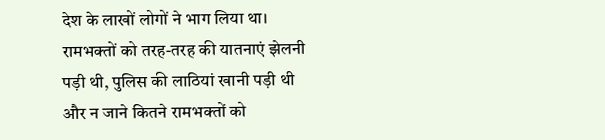देश के लाखों लोगों ने भाग लिया था। रामभक्तों को तरह-तरह की यातनाएं झेलनी पड़ी थी, पुलिस की लाठियां खानी पड़ी थी और न जाने कितने रामभक्तों को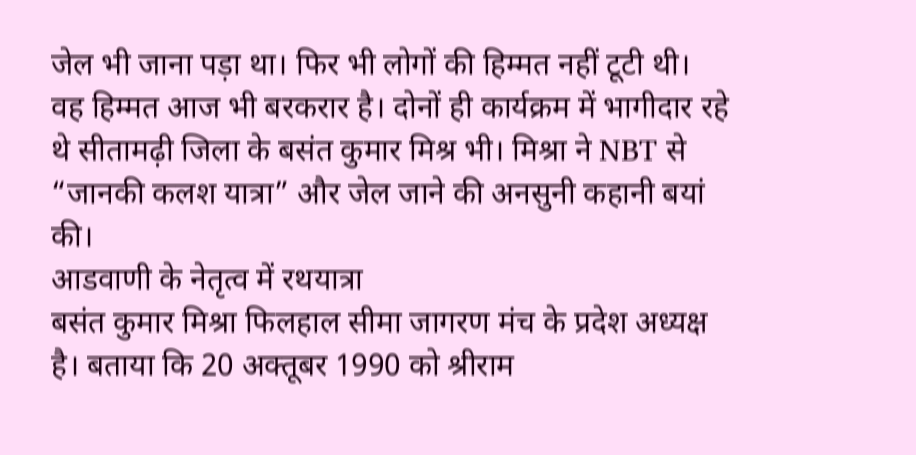जेल भी जाना पड़ा था। फिर भी लोगों की हिम्मत नहीं टूटी थी। वह हिम्मत आज भी बरकरार है। दोनों ही कार्यक्रम में भागीदार रहे थे सीतामढ़ी जिला के बसंत कुमार मिश्र भी। मिश्रा ने NBT से “जानकी कलश यात्रा” और जेल जाने की अनसुनी कहानी बयां की।
आडवाणी के नेतृत्व में रथयात्रा
बसंत कुमार मिश्रा फिलहाल सीमा जागरण मंच के प्रदेश अध्यक्ष है। बताया कि 20 अक्तूबर 1990 को श्रीराम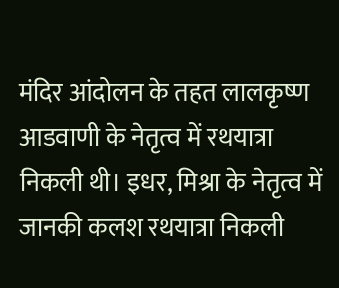मंदिर आंदोलन के तहत लालकृष्ण आडवाणी के नेतृत्व में रथयात्रा निकली थी। इधर, मिश्रा के नेतृत्व में जानकी कलश रथयात्रा निकली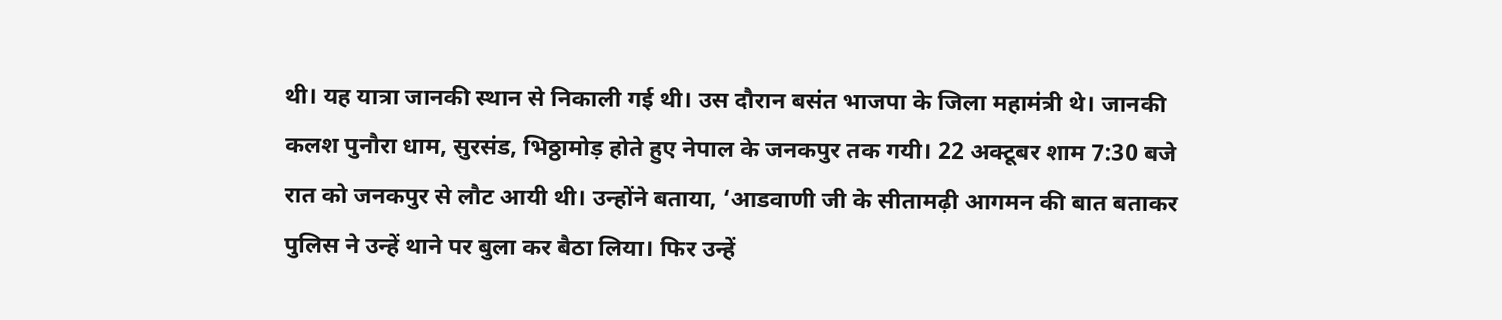थी। यह यात्रा जानकी स्थान से निकाली गई थी। उस दौरान बसंत भाजपा के जिला महामंत्री थे। जानकी कलश पुनौरा धाम, सुरसंड, भिठ्ठामोड़ होते हुए नेपाल के जनकपुर तक गयी। 22 अक्टूबर शाम 7:30 बजे रात को जनकपुर से लौट आयी थी। उन्होंने बताया, ‘आडवाणी जी के सीतामढ़ी आगमन की बात बताकर पुलिस ने उन्हें थाने पर बुला कर बैठा लिया। फिर उन्हें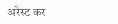अरेस्ट कर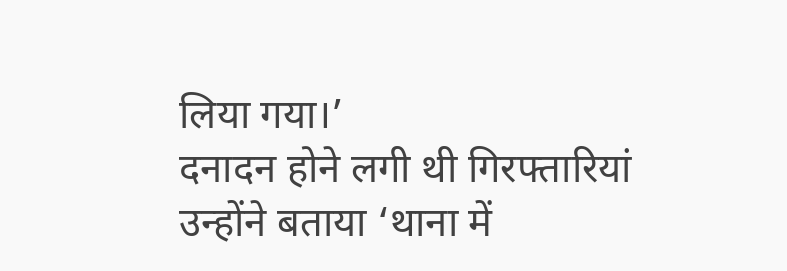लिया गया।’
दनादन होने लगी थी गिरफ्तारियां
उन्होंने बताया ‘थाना में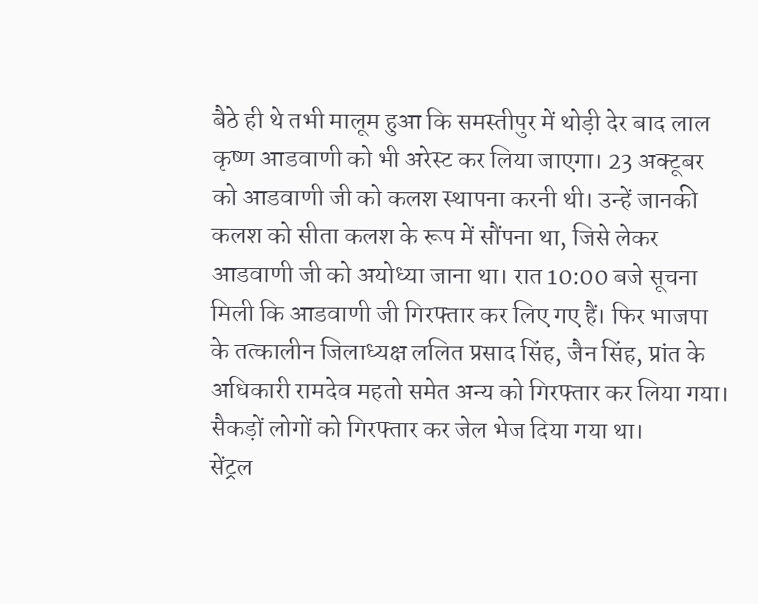बैठे ही थे तभी मालूम हुआ कि समस्तीपुर में थोड़ी देर बाद लाल कृष्ण आडवाणी को भी अरेस्ट कर लिया जाएगा। 23 अक्टूबर को आडवाणी जी को कलश स्थापना करनी थी। उन्हें जानकी कलश को सीता कलश के रूप में सौंपना था, जिसे लेकर आडवाणी जी को अयोध्या जाना था। रात 10:00 बजे सूचना मिली कि आडवाणी जी गिरफ्तार कर लिए गए हैं। फिर भाजपा के तत्कालीन जिलाध्यक्ष ललित प्रसाद सिंह, जैन सिंह, प्रांत के अधिकारी रामदेव महतो समेत अन्य को गिरफ्तार कर लिया गया। सैकड़ों लोगों को गिरफ्तार कर जेल भेज दिया गया था।
सेंट्रल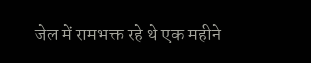जेल में रामभक्त रहे थे एक महीने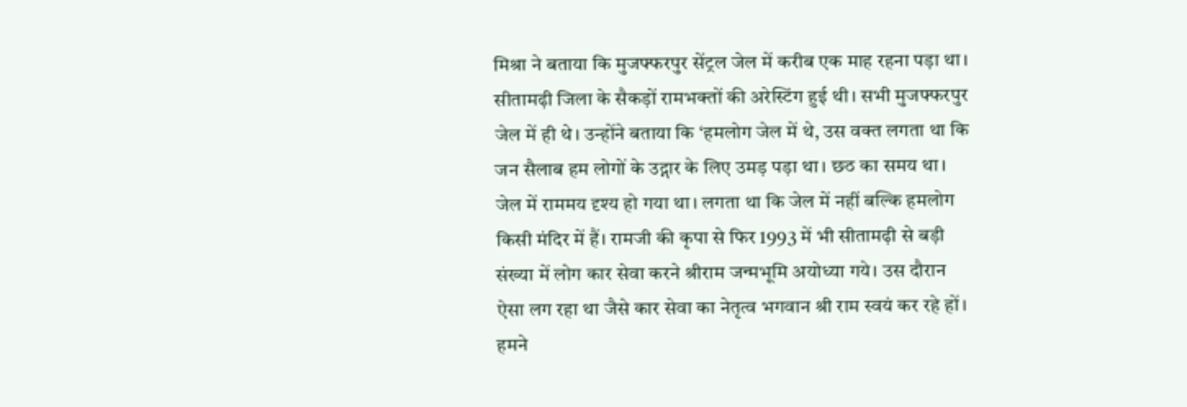मिश्रा ने बताया कि मुजफ्फरपुर सेंट्रल जेल में करीब एक माह रहना पड़ा था। सीतामढ़ी जिला के सैकड़ों रामभक्तों की अरेस्टिंग हुई थी। सभी मुजफ्फरपुर जेल में ही थे। उन्होंने बताया कि ‘हमलोग जेल में थे, उस वक्त लगता था कि जन सैलाब हम लोगों के उद्गार के लिए उमड़ पड़ा था। छठ का समय था। जेल में राममय दृश्य हो गया था। लगता था कि जेल में नहीं बल्कि हमलोग किसी मंदिर में हैं। रामजी की कृपा से फिर 1993 में भी सीतामढ़ी से बड़ी संख्या में लोग कार सेवा करने श्रीराम जन्मभूमि अयोध्या गये। उस दौरान ऐसा लग रहा था जैसे कार सेवा का नेतृत्व भगवान श्री राम स्वयं कर रहे हों। हमने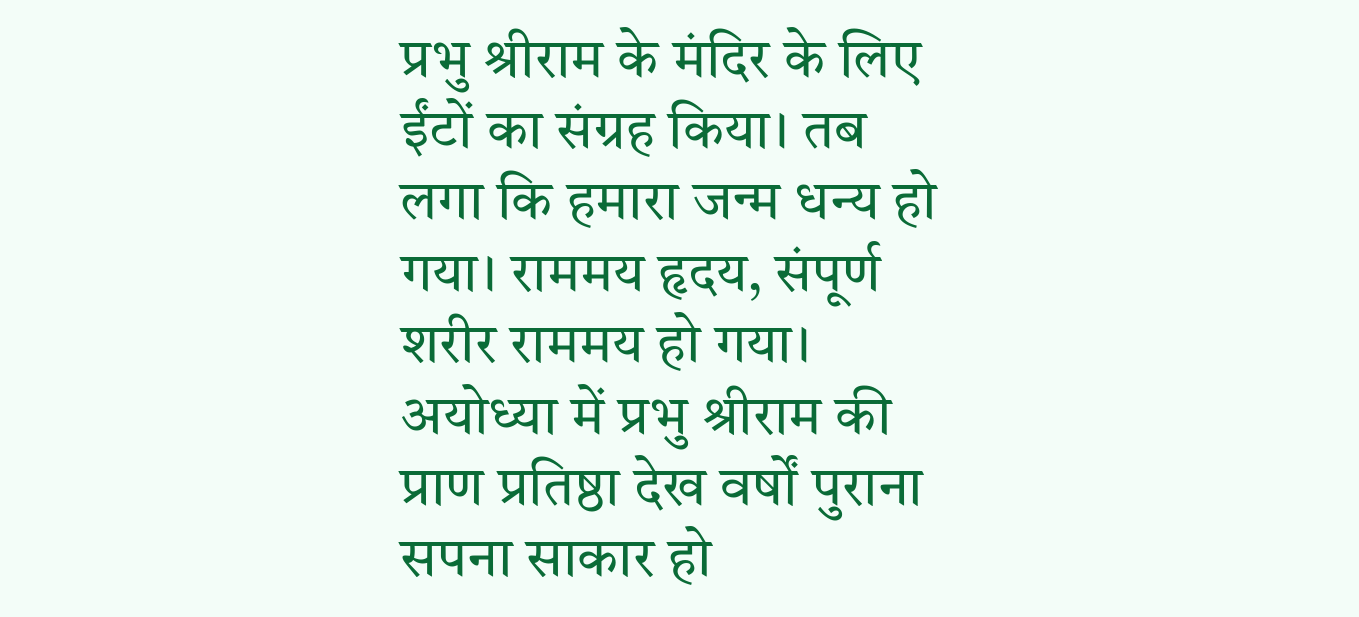प्रभु श्रीराम के मंदिर के लिए ईंटों का संग्रह किया। तब लगा कि हमारा जन्म धन्य हो गया। राममय हृदय, संपूर्ण शरीर राममय हो गया। अयोध्या में प्रभु श्रीराम की प्राण प्रतिष्ठा देख वर्षों पुराना सपना साकार हो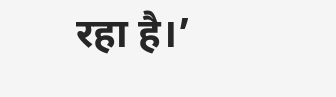रहा है।’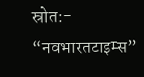स्रोत:- “नवभारतटाइम्स”